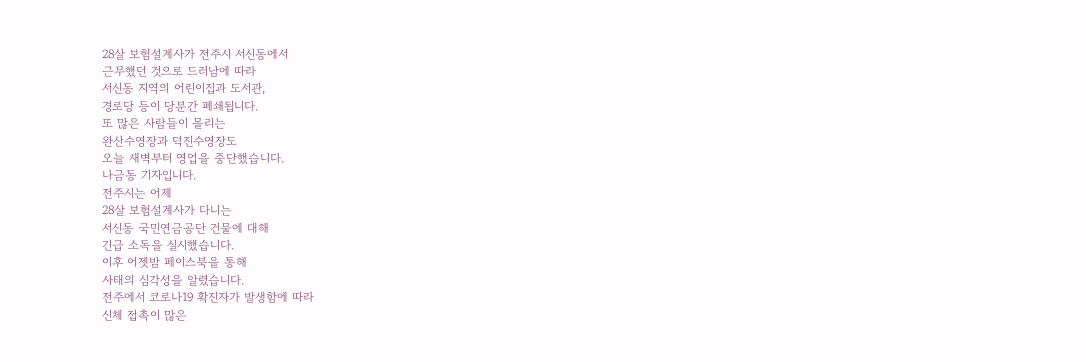28살 보험설계사가 전주시 서신동에서
근무했던 것으로 드러남에 따라
서신동 지역의 어린이집과 도서관,
경로당 등이 당분간 폐쇄됩니다.
또 많은 사람들이 몰리는
완산수영장과 덕진수영장도
오늘 새벽부터 영업을 중단했습니다.
나금동 기자입니다.
전주시는 어제
28살 보험설계사가 다니는
서신동 국민연금공단 건물에 대해
긴급 소독을 실시했습니다.
이후 어젯밤 페이스북을 통해
사태의 심각성을 알렸습니다.
전주에서 코로나19 확진자가 발생함에 따라
신체 접촉이 많은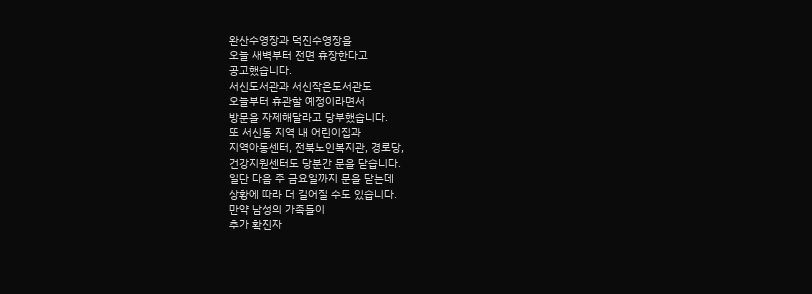완산수영장과 덕진수영장을
오늘 새벽부터 전면 휴장한다고
공고했습니다.
서신도서관과 서신작은도서관도
오늘부터 휴관할 예정이라면서
방문을 자제해달라고 당부했습니다.
또 서신동 지역 내 어린이집과
지역아동센터, 전북노인복지관, 경로당,
건강지원센터도 당분간 문을 닫습니다.
일단 다음 주 금요일까지 문을 닫는데
상황에 따라 더 길어질 수도 있습니다.
만약 남성의 가족들이
추가 확진자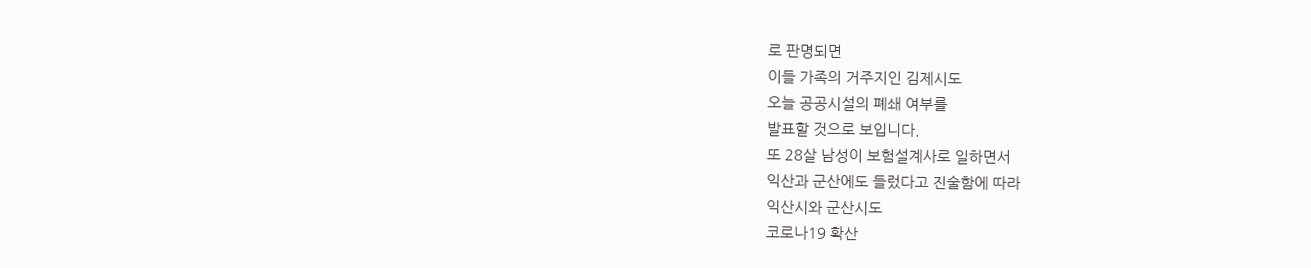로 판명되면
이들 가족의 거주지인 김제시도
오늘 공공시설의 폐쇄 여부를
발표할 것으로 보입니다.
또 28살 남성이 보험설계사로 일하면서
익산과 군산에도 들렀다고 진술함에 따라
익산시와 군산시도
코로나19 확산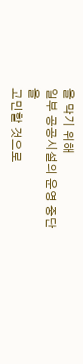을 막기 위해
일부 공공시설의 운영 중단을
고민할 것으로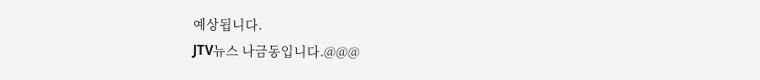예상됩니다.
JTV뉴스 나금동입니다.@@@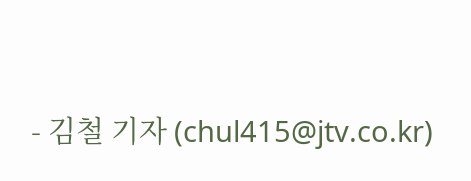- 김철 기자 (chul415@jtv.co.kr)